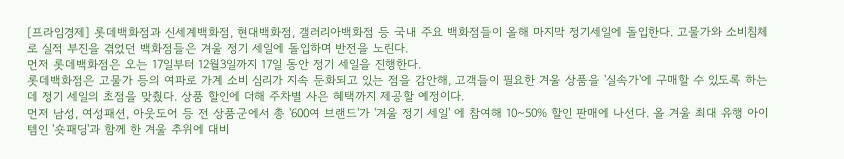[프라임경제] 롯데백화점과 신세계백화점, 현대백화점, 갤러리아백화점 등 국내 주요 백화점들이 올해 마지막 정기세일에 돌입한다. 고물가와 소비침체로 실적 부진을 겪었던 백화점들은 겨울 정기 세일에 돌입하며 반전을 노린다.
먼저 롯데백화점은 오는 17일부터 12월3일까지 17일 동안 정기 세일을 진행한다.
롯데백화점은 고물가 등의 여파로 가계 소비 심리가 지속 둔화되고 있는 점을 감안해, 고객들이 필요한 겨울 상품을 '실속가'에 구매할 수 있도록 하는데 정기 세일의 초점을 맞췄다. 상품 할인에 더해 주차별 사은 혜택까지 제공할 예정이다.
먼저 남성, 여성패션, 아웃도어 등 전 상품군에서 총 '600여 브랜드'가 '겨울 정기 세일' 에 참여해 10~50% 할인 판매에 나선다. 올 겨울 최대 유행 아이템인 '숏패딩'과 함께 한 겨울 추위에 대비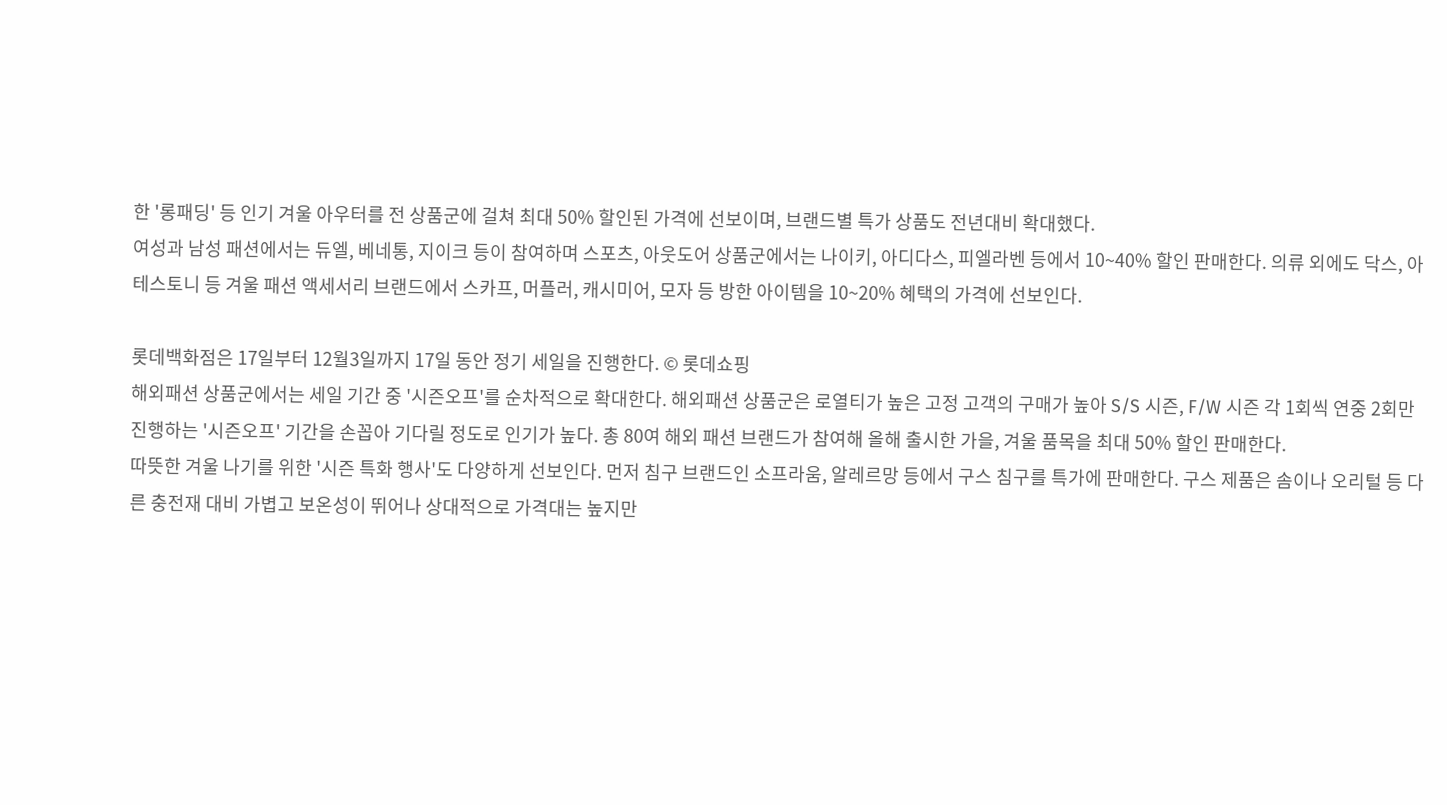한 '롱패딩' 등 인기 겨울 아우터를 전 상품군에 걸쳐 최대 50% 할인된 가격에 선보이며, 브랜드별 특가 상품도 전년대비 확대했다.
여성과 남성 패션에서는 듀엘, 베네통, 지이크 등이 참여하며 스포츠, 아웃도어 상품군에서는 나이키, 아디다스, 피엘라벤 등에서 10~40% 할인 판매한다. 의류 외에도 닥스, 아테스토니 등 겨울 패션 액세서리 브랜드에서 스카프, 머플러, 캐시미어, 모자 등 방한 아이템을 10~20% 혜택의 가격에 선보인다.

롯데백화점은 17일부터 12월3일까지 17일 동안 정기 세일을 진행한다. © 롯데쇼핑
해외패션 상품군에서는 세일 기간 중 '시즌오프'를 순차적으로 확대한다. 해외패션 상품군은 로열티가 높은 고정 고객의 구매가 높아 S/S 시즌, F/W 시즌 각 1회씩 연중 2회만 진행하는 '시즌오프' 기간을 손꼽아 기다릴 정도로 인기가 높다. 총 80여 해외 패션 브랜드가 참여해 올해 출시한 가을, 겨울 품목을 최대 50% 할인 판매한다.
따뜻한 겨울 나기를 위한 '시즌 특화 행사'도 다양하게 선보인다. 먼저 침구 브랜드인 소프라움, 알레르망 등에서 구스 침구를 특가에 판매한다. 구스 제품은 솜이나 오리털 등 다른 충전재 대비 가볍고 보온성이 뛰어나 상대적으로 가격대는 높지만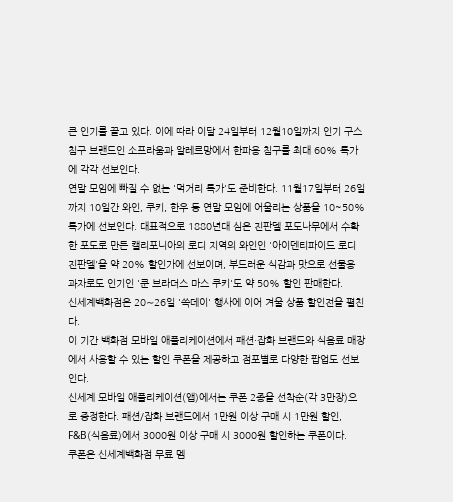큰 인기를 끌고 있다. 이에 따라 이달 24일부터 12월10일까지 인기 구스 침구 브랜드인 소프라움과 알레르망에서 한파용 침구를 최대 60% 특가에 각각 선보인다.
연말 모임에 빠질 수 없는 '먹거리 특가'도 준비한다. 11월17일부터 26일까지 10일간 와인, 쿠키, 한우 등 연말 모임에 어울리는 상품을 10~50% 특가에 선보인다. 대표적으로 1880년대 심은 진판델 포도나무에서 수확한 포도로 만든 캘리포니아의 로디 지역의 와인인 '아이덴티파이드 로디 진판델'을 약 20% 할인가에 선보이며, 부드러운 식감과 맛으로 선물용 과자로도 인기인 '쿤 브라더스 마스 쿠키'도 약 50% 할인 판매한다.
신세계백화점은 20∼26일 '쓱데이' 행사에 이어 겨울 상품 할인전을 펼친다.
이 기간 백화점 모바일 애플리케이션에서 패션·잡화 브랜드와 식음료 매장에서 사용할 수 있는 할인 쿠폰을 제공하고 점포별로 다양한 팝업도 선보인다.
신세계 모바일 애플리케이션(앱)에서는 쿠폰 2종을 선착순(각 3만장)으로 증정한다. 패션/잡화 브랜드에서 1만원 이상 구매 시 1만원 할인, F&B(식음료)에서 3000원 이상 구매 시 3000원 할인하는 쿠폰이다.
쿠폰은 신세계백화점 무료 멤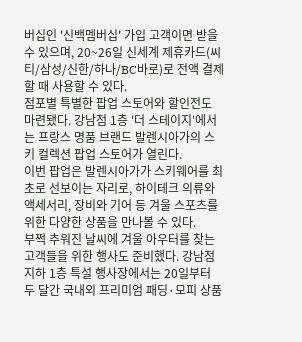버십인 '신백멤버십' 가입 고객이면 받을 수 있으며, 20~26일 신세계 제휴카드(씨티/삼성/신한/하나/BC바로)로 전액 결제할 때 사용할 수 있다.
점포별 특별한 팝업 스토어와 할인전도 마련됐다. 강남점 1층 '더 스테이지'에서는 프랑스 명품 브랜드 발렌시아가의 스키 컬렉션 팝업 스토어가 열린다.
이번 팝업은 발렌시아가가 스키웨어를 최초로 선보이는 자리로, 하이테크 의류와 액세서리, 장비와 기어 등 겨울 스포츠를 위한 다양한 상품을 만나볼 수 있다.
부쩍 추워진 날씨에 겨울 아우터를 찾는 고객들을 위한 행사도 준비했다. 강남점 지하 1층 특설 행사장에서는 20일부터 두 달간 국내외 프리미엄 패딩·모피 상품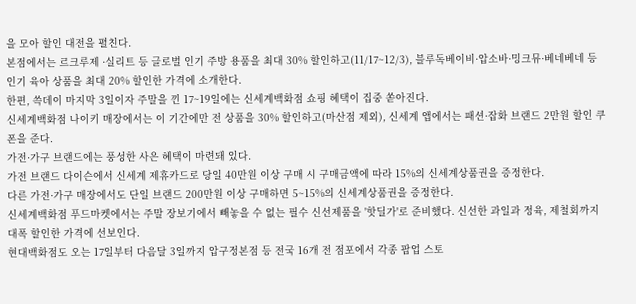을 모아 할인 대전을 펼친다.
본점에서는 르크루제 ·실리트 등 글로벌 인기 주방 용품을 최대 30% 할인하고(11/17~12/3), 블루독베이비·압소바·밍크뮤·베네베네 등 인기 육아 상품을 최대 20% 할인한 가격에 소개한다.
한편, 쓱데이 마지막 3일이자 주말을 낀 17~19일에는 신세계백화점 쇼핑 혜택이 집중 쏟아진다.
신세계백화점 나이키 매장에서는 이 기간에만 전 상품을 30% 할인하고(마산점 제외), 신세계 앱에서는 패션·잡화 브랜드 2만원 할인 쿠폰을 준다.
가전·가구 브랜드에는 풍성한 사은 혜택이 마련돼 있다.
가전 브랜드 다이슨에서 신세계 제휴카드로 당일 40만원 이상 구매 시 구매금액에 따라 15%의 신세계상품권을 증정한다.
다른 가전·가구 매장에서도 단일 브랜드 200만원 이상 구매하면 5~15%의 신세계상품권을 증정한다.
신세계백화점 푸드마켓에서는 주말 장보기에서 빼놓을 수 없는 필수 신선제품을 '핫딜가'로 준비했다. 신선한 과일과 정육, 제철회까지 대폭 할인한 가격에 선보인다.
현대백화점도 오는 17일부터 다음달 3일까지 압구정본점 등 전국 16개 전 점포에서 각종 팝업 스토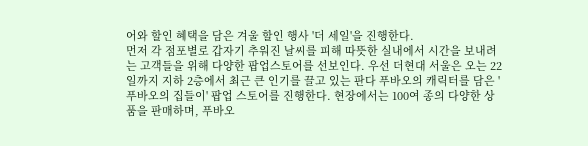어와 할인 혜택을 담은 겨울 할인 행사 '더 세일'을 진행한다.
먼저 각 점포별로 갑자기 추워진 날씨를 피해 따뜻한 실내에서 시간을 보내려는 고객들을 위해 다양한 팝업스토어를 선보인다. 우선 더현대 서울은 오는 22일까지 지하 2층에서 최근 큰 인기를 끌고 있는 판다 푸바오의 캐릭터를 담은 '푸바오의 집들이' 팝업 스토어를 진행한다. 현장에서는 100여 종의 다양한 상품을 판매하며, 푸바오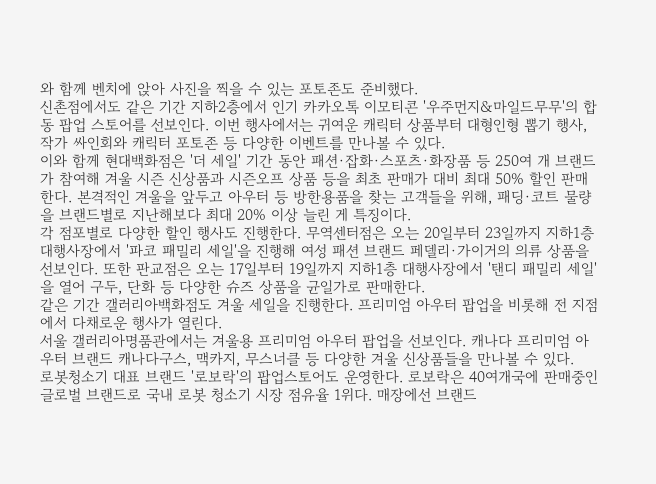와 함께 벤치에 앉아 사진을 찍을 수 있는 포토존도 준비했다.
신촌점에서도 같은 기간 지하2층에서 인기 카카오톡 이모티콘 '우주먼지&마일드무무'의 합동 팝업 스토어를 선보인다. 이번 행사에서는 귀여운 캐릭터 상품부터 대형인형 뽑기 행사, 작가 싸인회와 캐릭터 포토존 등 다양한 이벤트를 만나볼 수 있다.
이와 함께 현대백화점은 '더 세일' 기간 동안 패션·잡화·스포츠·화장품 등 250여 개 브랜드가 참여해 겨울 시즌 신상품과 시즌오프 상품 등을 최초 판매가 대비 최대 50% 할인 판매한다. 본격적인 겨울을 앞두고 아우터 등 방한용품을 찾는 고객들을 위해, 패딩·코트 물량을 브랜드별로 지난해보다 최대 20% 이상 늘린 게 특징이다.
각 점포별로 다양한 할인 행사도 진행한다. 무역센터점은 오는 20일부터 23일까지 지하1층 대행사장에서 '파코 패밀리 세일'을 진행해 여성 패션 브랜드 페델리·가이거의 의류 상품을 선보인다. 또한 판교점은 오는 17일부터 19일까지 지하1층 대행사장에서 '탠디 패밀리 세일'을 열어 구두, 단화 등 다양한 슈즈 상품을 균일가로 판매한다.
같은 기간 갤러리아백화점도 겨울 세일을 진행한다. 프리미엄 아우터 팝업을 비롯해 전 지점에서 다채로운 행사가 열린다.
서울 갤러리아명품관에서는 겨울용 프리미엄 아우터 팝업을 선보인다. 캐나다 프리미엄 아우터 브랜드 캐나다구스, 맥카지, 무스너클 등 다양한 겨울 신상품들을 만나볼 수 있다.
로봇청소기 대표 브랜드 '로보락'의 팝업스토어도 운영한다. 로보락은 40여개국에 판매중인 글로벌 브랜드로 국내 로봇 청소기 시장 점유율 1위다. 매장에선 브랜드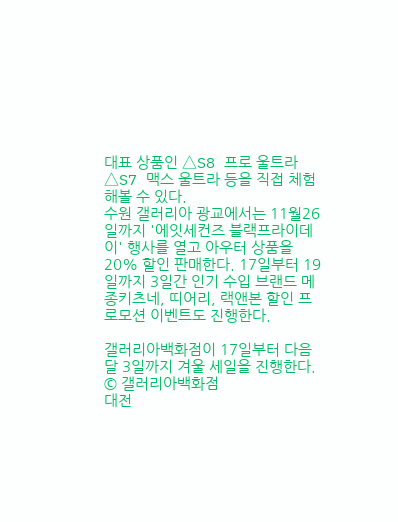대표 상품인 △S8 프로 울트라 △S7 맥스 울트라 등을 직접 체험해볼 수 있다.
수원 갤러리아 광교에서는 11월26일까지 '에잇세컨즈 블랙프라이데이' 행사를 열고 아우터 상품을 20% 할인 판매한다. 17일부터 19일까지 3일간 인기 수입 브랜드 메종키츠네, 띠어리, 랙앤본 할인 프로모션 이벤트도 진행한다.

갤러리아백화점이 17일부터 다음달 3일까지 겨울 세일을 진행한다. © 갤러리아백화점
대전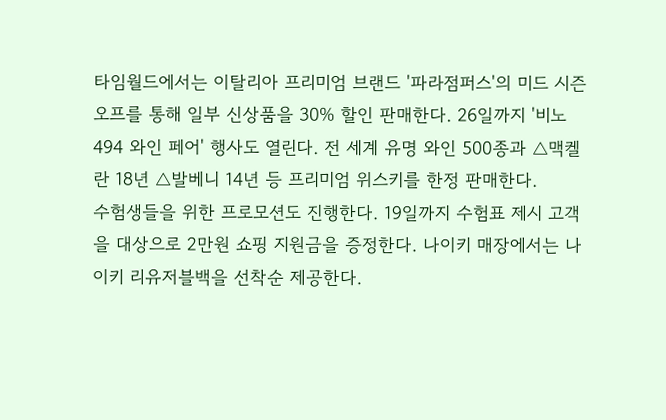타임월드에서는 이탈리아 프리미엄 브랜드 '파라점퍼스'의 미드 시즌오프를 통해 일부 신상품을 30% 할인 판매한다. 26일까지 '비노 494 와인 페어' 행사도 열린다. 전 세계 유명 와인 500종과 △맥켈란 18년 △발베니 14년 등 프리미엄 위스키를 한정 판매한다.
수험생들을 위한 프로모션도 진행한다. 19일까지 수험표 제시 고객을 대상으로 2만원 쇼핑 지원금을 증정한다. 나이키 매장에서는 나이키 리유저블백을 선착순 제공한다.